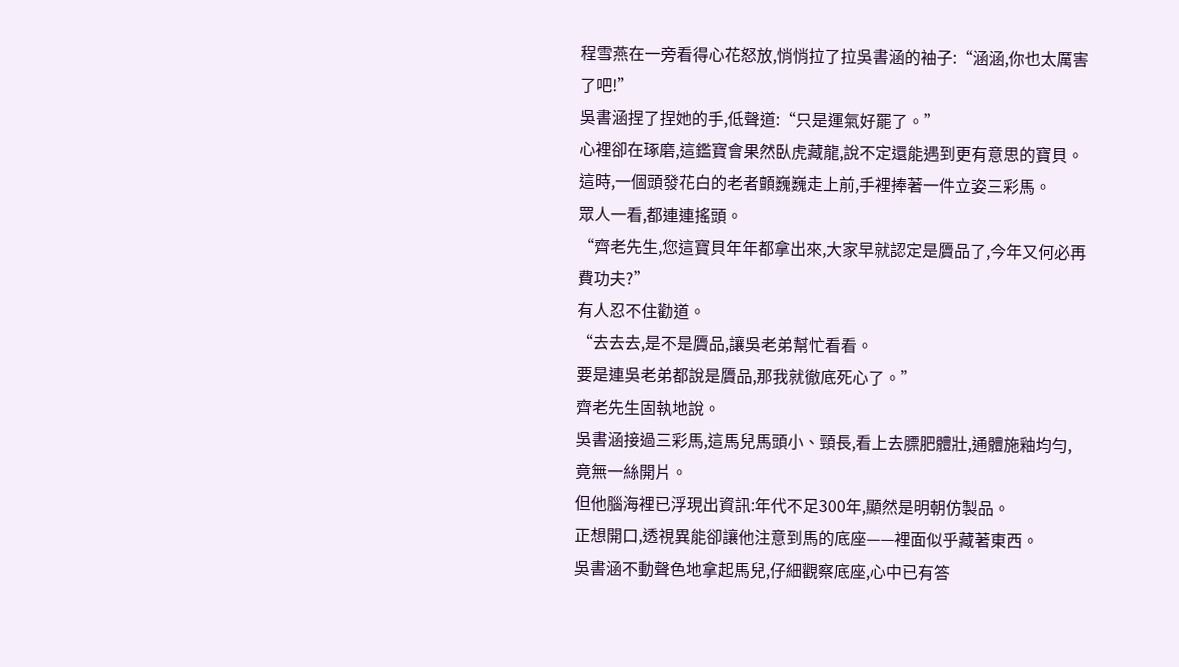程雪燕在一旁看得心花怒放,悄悄拉了拉吳書涵的袖子:“涵涵,你也太厲害了吧!”
吳書涵捏了捏她的手,低聲道:“只是運氣好罷了。”
心裡卻在琢磨,這鑑寶會果然臥虎藏龍,說不定還能遇到更有意思的寶貝。
這時,一個頭發花白的老者顫巍巍走上前,手裡捧著一件立姿三彩馬。
眾人一看,都連連搖頭。
“齊老先生,您這寶貝年年都拿出來,大家早就認定是贗品了,今年又何必再費功夫?”
有人忍不住勸道。
“去去去,是不是贗品,讓吳老弟幫忙看看。
要是連吳老弟都說是贗品,那我就徹底死心了。”
齊老先生固執地說。
吳書涵接過三彩馬,這馬兒馬頭小、頸長,看上去膘肥體壯,通體施釉均勻,竟無一絲開片。
但他腦海裡已浮現出資訊:年代不足300年,顯然是明朝仿製品。
正想開口,透視異能卻讓他注意到馬的底座——裡面似乎藏著東西。
吳書涵不動聲色地拿起馬兒,仔細觀察底座,心中已有答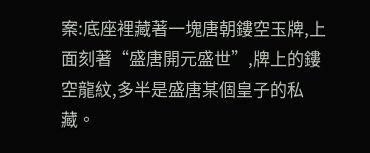案:底座裡藏著一塊唐朝鏤空玉牌,上面刻著“盛唐開元盛世”,牌上的鏤空龍紋,多半是盛唐某個皇子的私藏。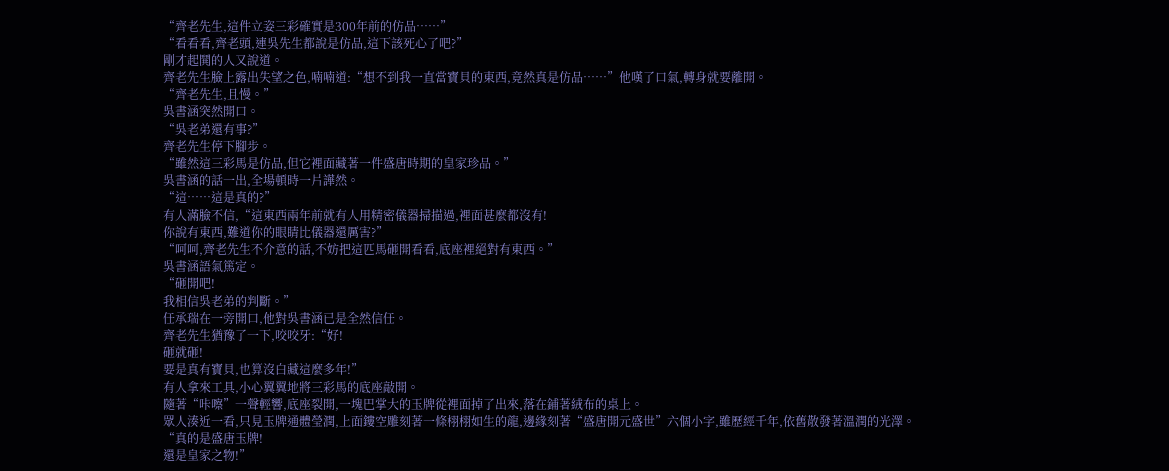“齊老先生,這件立姿三彩確實是300年前的仿品……”
“看看看,齊老頭,連吳先生都說是仿品,這下該死心了吧?”
剛才起鬨的人又說道。
齊老先生臉上露出失望之色,喃喃道:“想不到我一直當寶貝的東西,竟然真是仿品……”他嘆了口氣,轉身就要離開。
“齊老先生,且慢。”
吳書涵突然開口。
“吳老弟還有事?”
齊老先生停下腳步。
“雖然這三彩馬是仿品,但它裡面藏著一件盛唐時期的皇家珍品。”
吳書涵的話一出,全場頓時一片譁然。
“這……這是真的?”
有人滿臉不信,“這東西兩年前就有人用精密儀器掃描過,裡面甚麼都沒有!
你說有東西,難道你的眼睛比儀器還厲害?”
“呵呵,齊老先生不介意的話,不妨把這匹馬砸開看看,底座裡絕對有東西。”
吳書涵語氣篤定。
“砸開吧!
我相信吳老弟的判斷。”
任承瑞在一旁開口,他對吳書涵已是全然信任。
齊老先生猶豫了一下,咬咬牙:“好!
砸就砸!
要是真有寶貝,也算沒白藏這麼多年!”
有人拿來工具,小心翼翼地將三彩馬的底座敲開。
隨著“咔嚓”一聲輕響,底座裂開,一塊巴掌大的玉牌從裡面掉了出來,落在鋪著絨布的桌上。
眾人湊近一看,只見玉牌通體瑩潤,上面鏤空雕刻著一條栩栩如生的龍,邊緣刻著“盛唐開元盛世”六個小字,雖歷經千年,依舊散發著溫潤的光澤。
“真的是盛唐玉牌!
還是皇家之物!”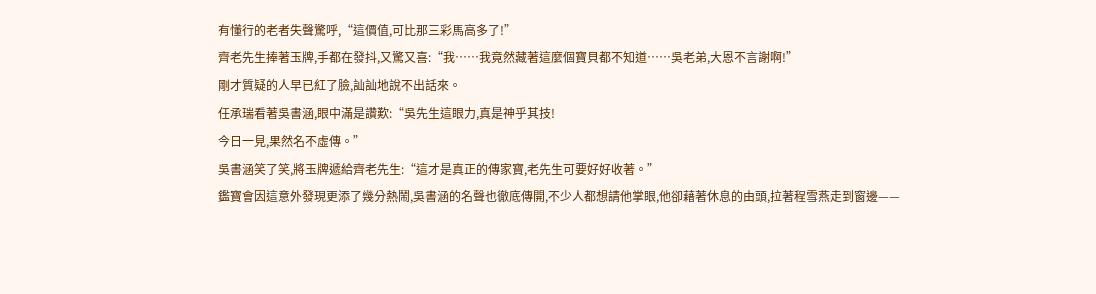有懂行的老者失聲驚呼,“這價值,可比那三彩馬高多了!”
齊老先生捧著玉牌,手都在發抖,又驚又喜:“我……我竟然藏著這麼個寶貝都不知道……吳老弟,大恩不言謝啊!”
剛才質疑的人早已紅了臉,訕訕地說不出話來。
任承瑞看著吳書涵,眼中滿是讚歎:“吳先生這眼力,真是神乎其技!
今日一見,果然名不虛傳。”
吳書涵笑了笑,將玉牌遞給齊老先生:“這才是真正的傳家寶,老先生可要好好收著。”
鑑寶會因這意外發現更添了幾分熱鬧,吳書涵的名聲也徹底傳開,不少人都想請他掌眼,他卻藉著休息的由頭,拉著程雪燕走到窗邊——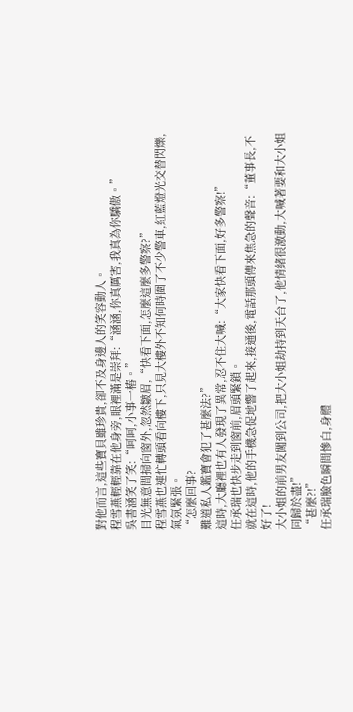對他而言,這些寶貝雖珍貴,卻不及身邊人的笑容動人。
程雪燕輕輕靠在他身旁,眼裡滿是崇拜:“涵涵,你真厲害,我真為你驕傲。”
吳書涵笑了笑:“呵呵,小事一樁。”
目光無意間掃向窗外,忽然皺眉,“快看下面,怎麼這麼多警察?”
程雪燕也連忙轉頭看向樓下,只見大樓外不知何時圍了不少警車,紅藍燈光交替閃爍,氣氛緊張。
“怎麼回事?
難道私人鑑寶會犯了甚麼法?”
這時,大廳裡也有人發現了異常,忍不住大喊:“大家快看下面,好多警察!”
任承瑞也快步走到窗前,眉頭緊鎖。
就在這時,他的手機急促地響了起來,接通後,電話那頭傳來焦急的聲音:“董事長,不好了!
大小姐的前男友闖到公司,把大小姐劫持到天台了,他情緒很激動,大喊著要和大小姐同歸於盡!”
“甚麼?!”
任承瑞臉色瞬間慘白,身體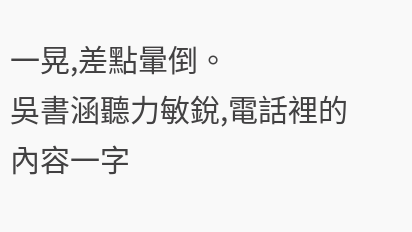一晃,差點暈倒。
吳書涵聽力敏銳,電話裡的內容一字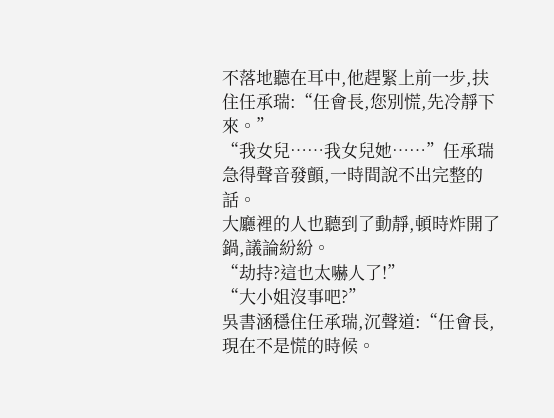不落地聽在耳中,他趕緊上前一步,扶住任承瑞:“任會長,您別慌,先冷靜下來。”
“我女兒……我女兒她……”任承瑞急得聲音發顫,一時間說不出完整的話。
大廳裡的人也聽到了動靜,頓時炸開了鍋,議論紛紛。
“劫持?這也太嚇人了!”
“大小姐沒事吧?”
吳書涵穩住任承瑞,沉聲道:“任會長,現在不是慌的時候。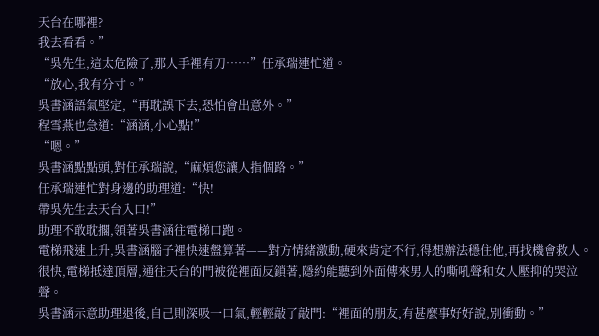天台在哪裡?
我去看看。”
“吳先生,這太危險了,那人手裡有刀……”任承瑞連忙道。
“放心,我有分寸。”
吳書涵語氣堅定,“再耽誤下去,恐怕會出意外。”
程雪燕也急道:“涵涵,小心點!”
“嗯。”
吳書涵點點頭,對任承瑞說,“麻煩您讓人指個路。”
任承瑞連忙對身邊的助理道:“快!
帶吳先生去天台入口!”
助理不敢耽擱,領著吳書涵往電梯口跑。
電梯飛速上升,吳書涵腦子裡快速盤算著——對方情緒激動,硬來肯定不行,得想辦法穩住他,再找機會救人。
很快,電梯抵達頂層,通往天台的門被從裡面反鎖著,隱約能聽到外面傳來男人的嘶吼聲和女人壓抑的哭泣聲。
吳書涵示意助理退後,自己則深吸一口氣,輕輕敲了敲門:“裡面的朋友,有甚麼事好好說,別衝動。”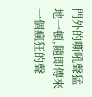門外的嘶吼聲猛地一頓,隨即傳來一個瘋狂的聲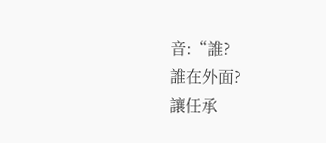音:“誰?
誰在外面?
讓任承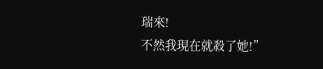瑞來!
不然我現在就殺了她!”